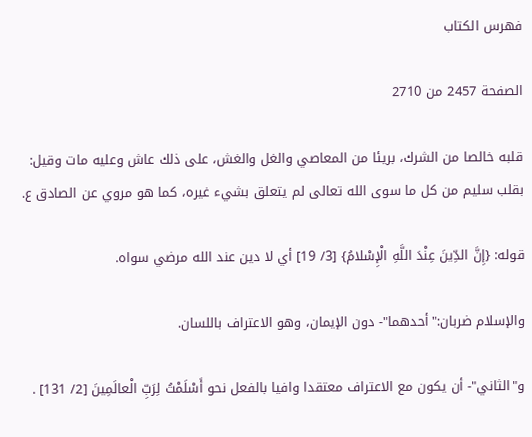فهرس الكتاب

الصفحة 2457 من 2710

قلبه خالصا من الشرك، بريئا من المعاصي والغل والغش، على ذلك عاش وعليه مات وقيل: بقلب سليم من كل ما سوى الله تعالى لم يتعلق بشيء غيره، كما هو مروي عن الصادق ع.

قوله: {إِنَّ الدِّينَ عِنْدَ اللَّهِ الْإِسْلامُ} [3/ 19] أي لا دين عند الله مرضي سواه.

والإسلام ضربان:"أحدهما"- دون الإيمان، وهو الاعتراف باللسان.

و"الثاني"- أن يكون مع الاعتراف معتقدا وافيا بالفعل نحو أَسْلَمْتُ لِرَبِّ الْعالَمِينَ [2/ 131] .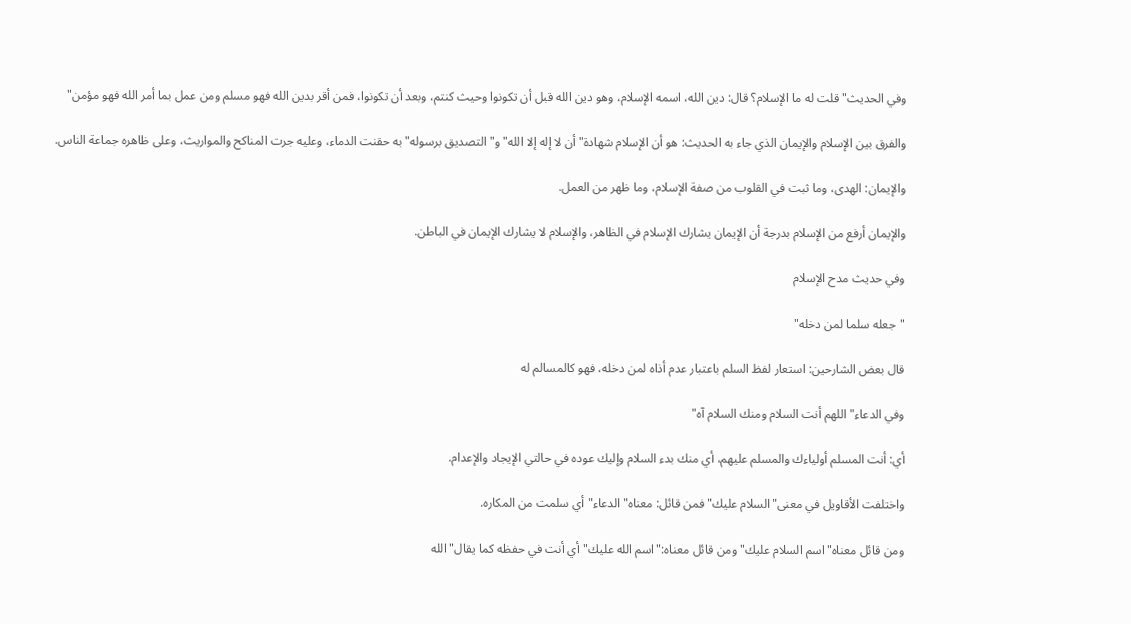وفي الحديث"قلت له ما الإسلام؟ قال: دين الله، اسمه الإسلام، وهو دين الله قبل أن تكونوا وحيث كنتم، وبعد أن تكونوا، فمن أقر بدين الله فهو مسلم ومن عمل بما أمر الله فهو مؤمن"

والفرق بين الإسلام والإيمان الذي جاء به الحديث: هو أن الإسلام شهادة"أن لا إله إلا الله"و"التصديق برسوله"به حقنت الدماء، وعليه جرت المناكح والمواريث، وعلى ظاهره جماعة الناس.

والإيمان: الهدى، وما ثبت في القلوب من صفة الإسلام، وما ظهر من العمل.

والإيمان أرفع من الإسلام بدرجة أن الإيمان يشارك الإسلام في الظاهر، والإسلام لا يشارك الإيمان في الباطن.

وفي حديث مدح الإسلام

"جعله سلما لمن دخله"

قال بعض الشارحين: استعار لفظ السلم باعتبار عدم أذاه لمن دخله، فهو كالمسالم له

وفي الدعاء"اللهم أنت السلام ومنك السلام آه"

أي: أنت المسلم أولياءك والمسلم عليهم، أي منك بدء السلام وإليك عوده في حالتي الإيجاد والإعدام.

واختلفت الأقاويل في معنى"السلام عليك"فمن قائل: معناه"الدعاء"أي سلمت من المكاره.

ومن قائل معناه"اسم السلام عليك"ومن قائل معناه:"اسم الله عليك"أي أنت في حفظه كما يقال"الله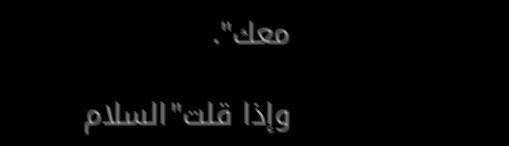معك".

وإذا قلت"السلام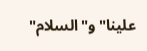علينا"و"السلام"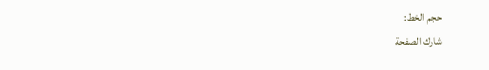حجم الخط:
شارك الصفحة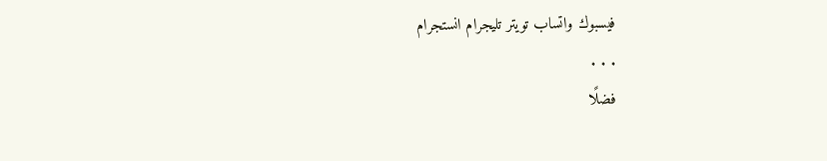فيسبوك واتساب تويتر تليجرام انستجرام
. . .
فضلًا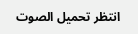انتظر تحميل الصوت